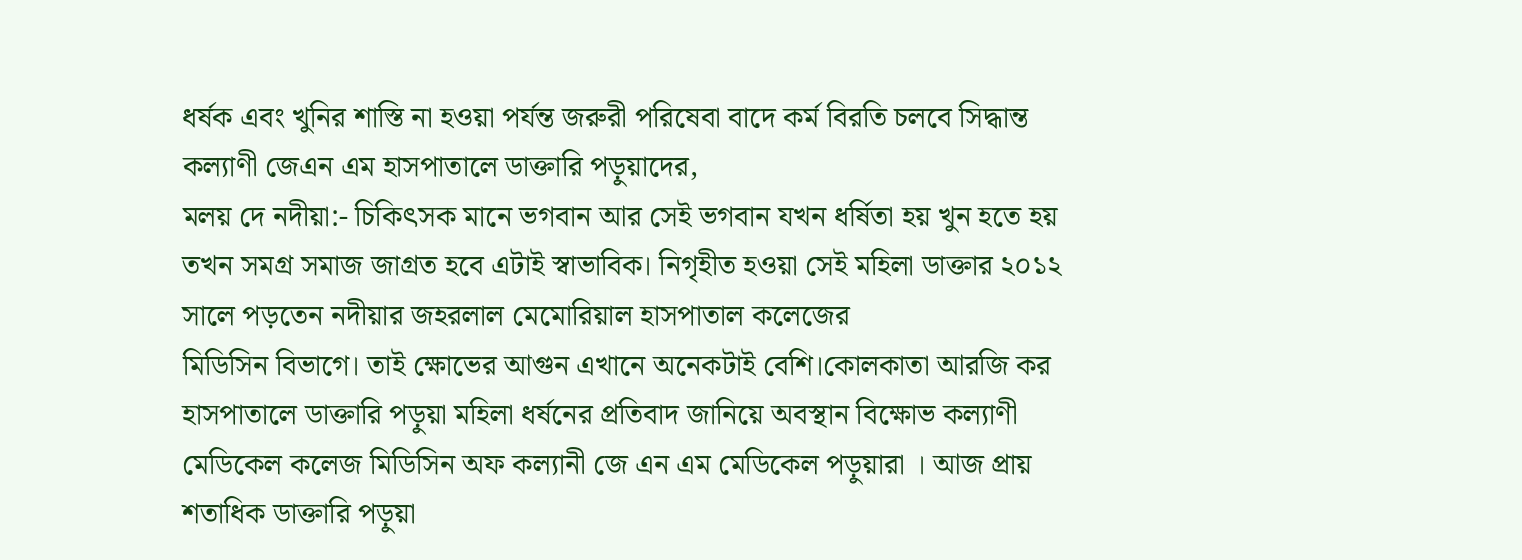ধর্ষক এবং খুনির শাস্তি না হওয়া পর্যন্ত জরুরী পরিষেবা বাদে কর্ম বিরতি চলবে সিদ্ধান্ত কল্যাণী জেএন এম হাসপাতালে ডাক্তারি পড়ুয়াদের,
মলয় দে নদীয়া:- চিকিৎসক মানে ভগবান আর সেই ভগবান যখন ধর্ষিতা হয় খুন হতে হয় তখন সমগ্র সমাজ জাগ্রত হবে এটাই স্বাভাবিক। নিগৃহীত হওয়া সেই মহিলা ডাক্তার ২০১২ সালে পড়তেন নদীয়ার জহরলাল মেমোরিয়াল হাসপাতাল কলেজের
মিডিসিন বিভাগে। তাই ক্ষোভের আগুন এখানে অনেকটাই বেশি।কোলকাতা আরজি কর হাসপাতালে ডাক্তারি পড়ুয়া মহিলা ধর্ষনের প্রতিবাদ জানিয়ে অবস্থান বিক্ষোভ কল্যাণী মেডিকেল কলেজ মিডিসিন অফ কল্যানী জে এন এম মেডিকেল পড়ুয়ারা । আজ প্রায় শতাধিক ডাক্তারি পড়ুয়া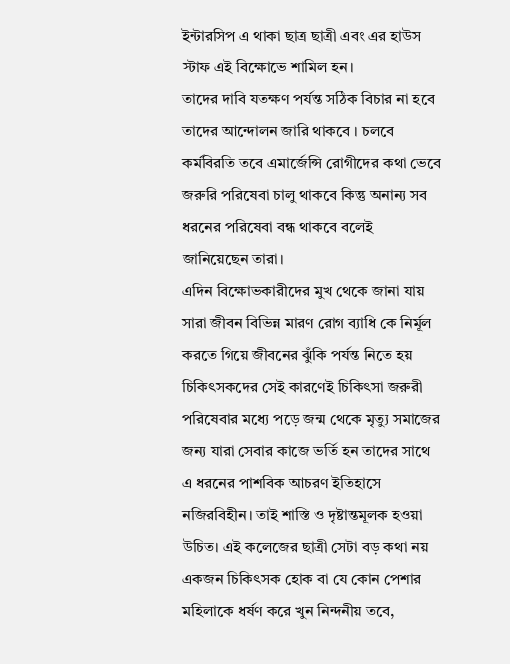ইন্টারসিপ এ থাকা ছাত্র ছাত্রী এবং এর হাউস স্টাফ এই বিক্ষোভে শামিল হন।
তাদের দাবি যতক্ষণ পর্যন্ত সঠিক বিচার না হবে তাদের আন্দোলন জারি থাকবে । চলবে কর্মবিরতি তবে এমার্জেন্সি রোগীদের কথা ভেবে জরুরি পরিষেবা চালু থাকবে কিন্তু অনান্য সব ধরনের পরিষেবা বন্ধ থাকবে বলেই জানিয়েছেন তারা।
এদিন বিক্ষোভকারীদের মুখ থেকে জানা যায় সারা জীবন বিভিন্ন মারণ রোগ ব্যাধি কে নির্মূল করতে গিয়ে জীবনের ঝুঁকি পর্যন্ত নিতে হয় চিকিৎসকদের সেই কারণেই চিকিৎসা জরুরী পরিষেবার মধ্যে পড়ে জন্ম থেকে মৃত্যু সমাজের জন্য যারা সেবার কাজে ভর্তি হন তাদের সাথে এ ধরনের পাশবিক আচরণ ইতিহাসে নজিরবিহীন। তাই শাস্তি ও দৃষ্টান্তমূলক হওয়া উচিত। এই কলেজের ছাত্রী সেটা বড় কথা নয় একজন চিকিৎসক হোক বা যে কোন পেশার মহিলাকে ধর্ষণ করে খুন নিন্দনীয় তবে,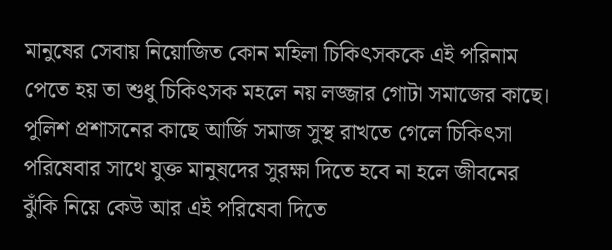মানুষের সেবায় নিয়োজিত কোন মহিলা চিকিৎসককে এই পরিনাম পেতে হয় তা শুধু চিকিৎসক মহলে নয় লজ্জার গোটা সমাজের কাছে। পুলিশ প্রশাসনের কাছে আর্জি সমাজ সুস্থ রাখতে গেলে চিকিৎসা পরিষেবার সাথে যুক্ত মানুষদের সুরক্ষা দিতে হবে না হলে জীবনের ঝুঁকি নিয়ে কেউ আর এই পরিষেবা দিতে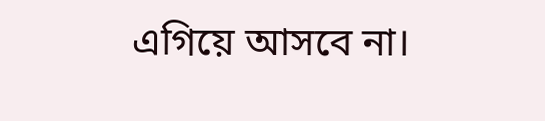এগিয়ে আসবে না।